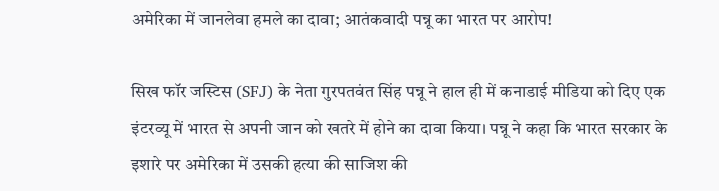अमेरिका में जानलेवा हमले का दावा; आतंकवादी पन्नू का भारत पर आरोप!

सिख फॉर जस्टिस (SFJ) के नेता गुरपतवंत सिंह पन्नू ने हाल ही में कनाडाई मीडिया को दिए एक इंटरव्यू में भारत से अपनी जान को खतरे में होने का दावा किया। पन्नू ने कहा कि भारत सरकार के इशारे पर अमेरिका में उसकी हत्या की साजिश की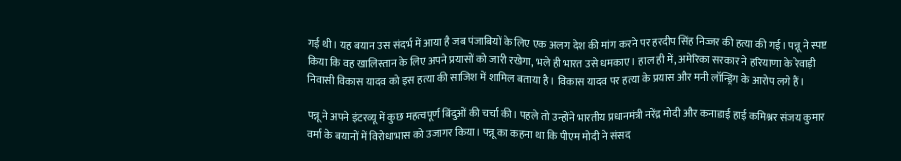गई थी। यह बयान उस संदर्भ में आया है जब पंजाबियों के लिए एक अलग देश की मांग करने पर हरदीप सिंह निज्जर की हत्या की गई। पन्नू ने स्पष्ट किया कि वह खालिस्तान के लिए अपने प्रयासों को जारी रखेगा, भले ही भारत उसे धमकाए। हाल ही में, अमेरिका सरकार ने हरियाणा के रेवाड़ी निवासी विकास यादव को इस हत्या की साजिश में शामिल बताया है। विकास यादव पर हत्या के प्रयास और मनी लॉन्ड्रिंग के आरोप लगे हैं।

पन्नू ने अपने इंटरव्यू में कुछ महत्वपूर्ण बिंदुओं की चर्चा की। पहले तो उन्होंने भारतीय प्रधानमंत्री नरेंद्र मोदी और कनाडाई हाई कमिश्नर संजय कुमार वर्मा के बयानों में विरोधाभास को उजागर किया। पन्नू का कहना था कि पीएम मोदी ने संसद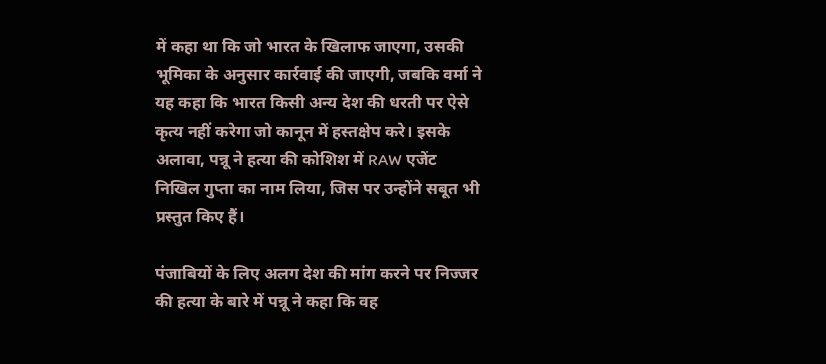में कहा था कि जो भारत के खिलाफ जाएगा, उसकी भूमिका के अनुसार कार्रवाई की जाएगी, जबकि वर्मा ने यह कहा कि भारत किसी अन्य देश की धरती पर ऐसे कृत्य नहीं करेगा जो कानून में हस्तक्षेप करे। इसके अलावा, पन्नू ने हत्या की कोशिश में RAW एजेंट निखिल गुप्ता का नाम लिया, जिस पर उन्होंने सबूत भी प्रस्तुत किए हैं।

पंजाबियों के लिए अलग देश की मांग करने पर निज्जर की हत्या के बारे में पन्नू ने कहा कि वह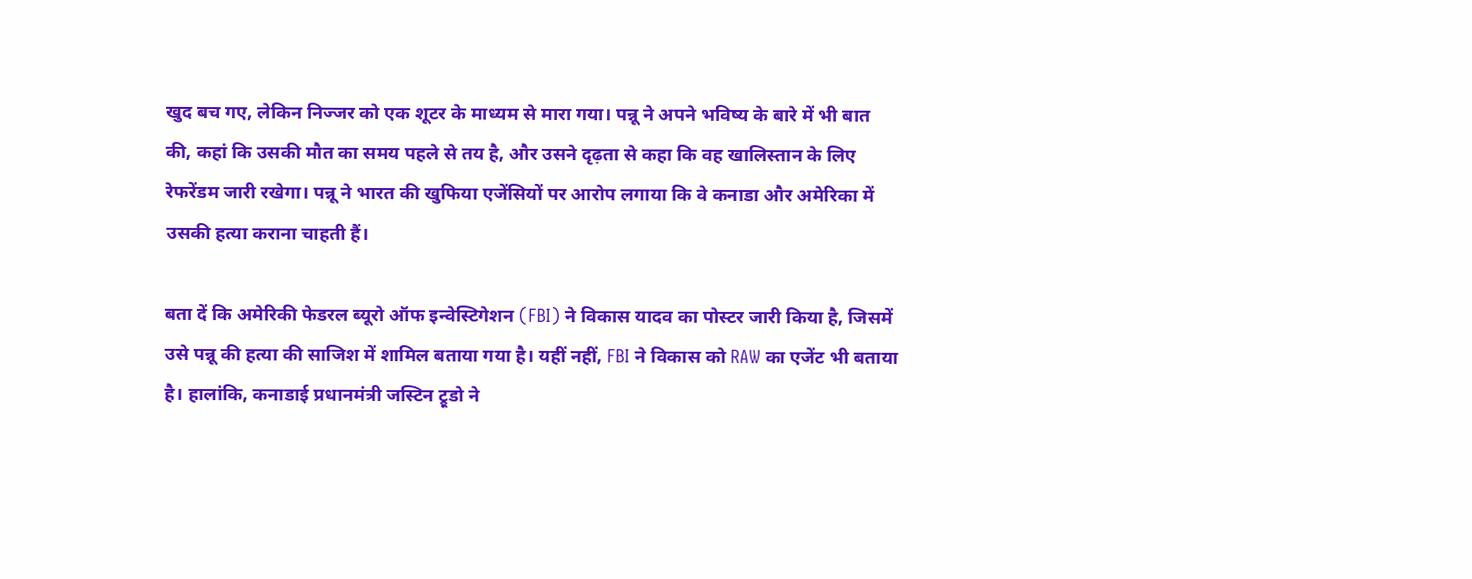खुद बच गए, लेकिन निज्जर को एक शूटर के माध्यम से मारा गया। पन्नू ने अपने भविष्य के बारे में भी बात की, कहां कि उसकी मौत का समय पहले से तय है, और उसने दृढ़ता से कहा कि वह खालिस्तान के लिए रेफरेंडम जारी रखेगा। पन्नू ने भारत की खुफिया एजेंसियों पर आरोप लगाया कि वे कनाडा और अमेरिका में उसकी हत्या कराना चाहती हैं।

बता दें कि अमेरिकी फेडरल ब्यूरो ऑफ इन्वेस्टिगेशन (FBI) ने विकास यादव का पोस्टर जारी किया है, जिसमें उसे पन्नू की हत्या की साजिश में शामिल बताया गया है। यहीं नहीं, FBI ने विकास को RAW का एजेंट भी बताया है। हालांकि, कनाडाई प्रधानमंत्री जस्टिन ट्रूडो ने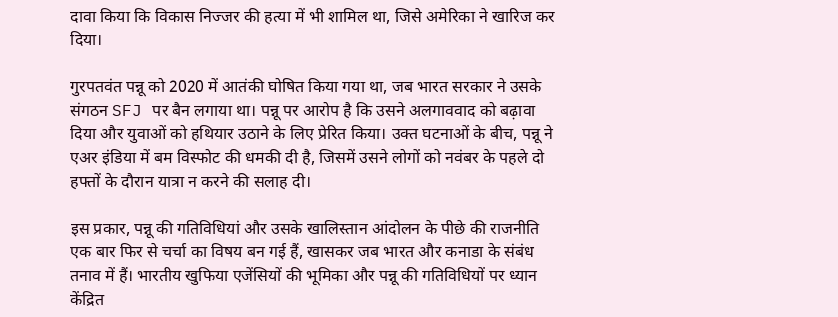दावा किया कि विकास निज्जर की हत्या में भी शामिल था, जिसे अमेरिका ने खारिज कर दिया।

गुरपतवंत पन्नू को 2020 में आतंकी घोषित किया गया था, जब भारत सरकार ने उसके संगठन SFJ पर बैन लगाया था। पन्नू पर आरोप है कि उसने अलगाववाद को बढ़ावा दिया और युवाओं को हथियार उठाने के लिए प्रेरित किया। उक्त घटनाओं के बीच, पन्नू ने एअर इंडिया में बम विस्फोट की धमकी दी है, जिसमें उसने लोगों को नवंबर के पहले दो हफ्तों के दौरान यात्रा न करने की सलाह दी।

इस प्रकार, पन्नू की गतिविधियां और उसके खालिस्तान आंदोलन के पीछे की राजनीति एक बार फिर से चर्चा का विषय बन गई हैं, खासकर जब भारत और कनाडा के संबंध तनाव में हैं। भारतीय खुफिया एजेंसियों की भूमिका और पन्नू की गतिविधियों पर ध्यान केंद्रित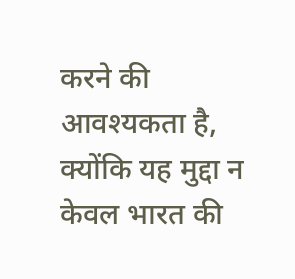करने की आवश्यकता है, क्योंकि यह मुद्दा न केवल भारत की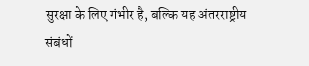सुरक्षा के लिए गंभीर है, बल्कि यह अंतरराष्ट्रीय संबंधों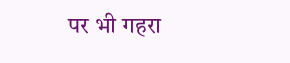पर भी गहरा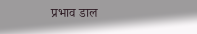प्रभाव डाल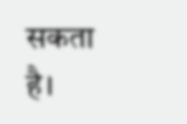सकता है।